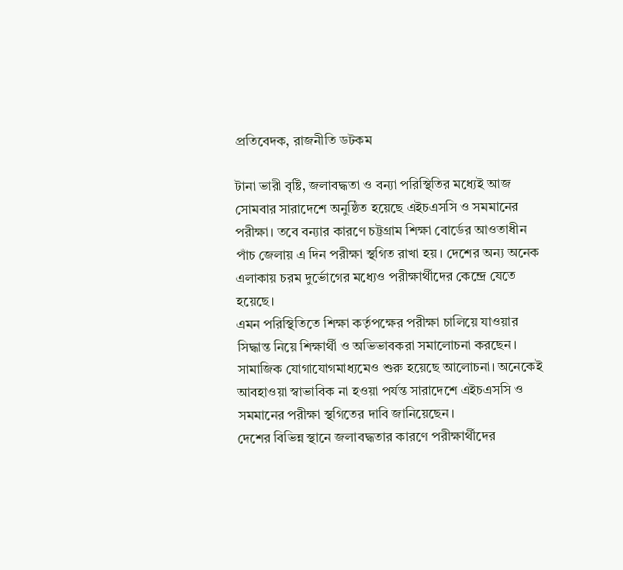প্রতিবেদক, রাজনীতি ডটকম

টানা ভারী বৃষ্টি, জলাবদ্ধতা ও বন্যা পরিস্থিতির মধ্যেই আজ সোমবার সারাদেশে অনুষ্ঠিত হয়েছে এইচএসসি ও সমমানের পরীক্ষা। তবে বন্যার কারণে চট্টগ্রাম শিক্ষা বোর্ডের আওতাধীন পাঁচ জেলায় এ দিন পরীক্ষা স্থগিত রাখা হয়। দেশের অন্য অনেক এলাকায় চরম দুর্ভোগের মধ্যেও পরীক্ষার্থীদের কেন্দ্রে যেতে হয়েছে।
এমন পরিস্থিতিতে শিক্ষা কর্তৃপক্ষের পরীক্ষা চালিয়ে যাওয়ার সিদ্ধান্ত নিয়ে শিক্ষার্থী ও অভিভাবকরা সমালোচনা করছেন। সামাজিক যোগাযোগমাধ্যমেও শুরু হয়েছে আলোচনা। অনেকেই আবহাওয়া স্বাভাবিক না হওয়া পর্যন্ত সারাদেশে এইচএসসি ও সমমানের পরীক্ষা স্থগিতের দাবি জানিয়েছেন।
দেশের বিভিন্ন স্থানে জলাবদ্ধতার কারণে পরীক্ষার্থীদের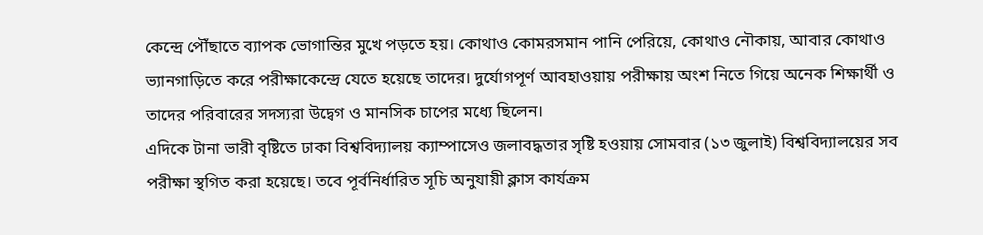কেন্দ্রে পৌঁছাতে ব্যাপক ভোগান্তির মুখে পড়তে হয়। কোথাও কোমরসমান পানি পেরিয়ে, কোথাও নৌকায়, আবার কোথাও ভ্যানগাড়িতে করে পরীক্ষাকেন্দ্রে যেতে হয়েছে তাদের। দুর্যোগপূর্ণ আবহাওয়ায় পরীক্ষায় অংশ নিতে গিয়ে অনেক শিক্ষার্থী ও তাদের পরিবারের সদস্যরা উদ্বেগ ও মানসিক চাপের মধ্যে ছিলেন।
এদিকে টানা ভারী বৃষ্টিতে ঢাকা বিশ্ববিদ্যালয় ক্যাম্পাসেও জলাবদ্ধতার সৃষ্টি হওয়ায় সোমবার (১৩ জুলাই) বিশ্ববিদ্যালয়ের সব পরীক্ষা স্থগিত করা হয়েছে। তবে পূর্বনির্ধারিত সূচি অনুযায়ী ক্লাস কার্যক্রম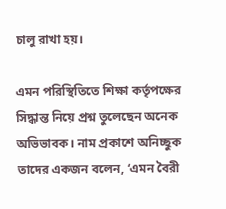চালু রাখা হয়।

এমন পরিস্থিতিতে শিক্ষা কর্তৃপক্ষের সিদ্ধান্ত নিয়ে প্রশ্ন তুলেছেন অনেক অভিভাবক। নাম প্রকাশে অনিচ্ছুক তাদের একজন বলেন, ‘এমন বৈরী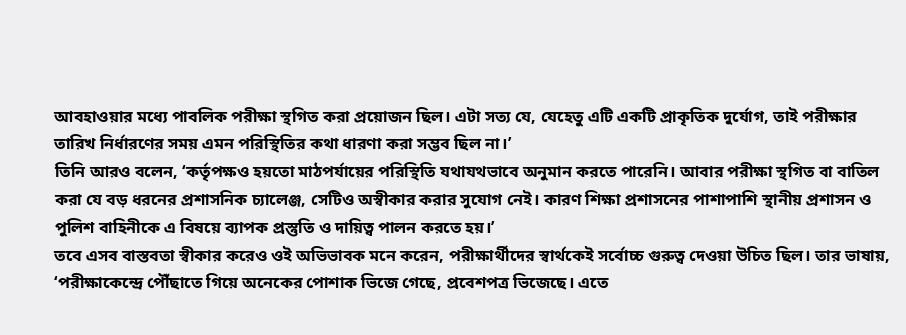আবহাওয়ার মধ্যে পাবলিক পরীক্ষা স্থগিত করা প্রয়োজন ছিল। এটা সত্য যে, যেহেতু এটি একটি প্রাকৃতিক দুর্যোগ, তাই পরীক্ষার তারিখ নির্ধারণের সময় এমন পরিস্থিতির কথা ধারণা করা সম্ভব ছিল না।’
তিনি আরও বলেন, ‘কর্তৃপক্ষও হয়তো মাঠপর্যায়ের পরিস্থিতি যথাযথভাবে অনুমান করতে পারেনি। আবার পরীক্ষা স্থগিত বা বাতিল করা যে বড় ধরনের প্রশাসনিক চ্যালেঞ্জ, সেটিও অস্বীকার করার সুযোগ নেই। কারণ শিক্ষা প্রশাসনের পাশাপাশি স্থানীয় প্রশাসন ও পুলিশ বাহিনীকে এ বিষয়ে ব্যাপক প্রস্তুতি ও দায়িত্ব পালন করতে হয়।’
তবে এসব বাস্তবতা স্বীকার করেও ওই অভিভাবক মনে করেন, পরীক্ষার্থীদের স্বার্থকেই সর্বোচ্চ গুরুত্ব দেওয়া উচিত ছিল। তার ভাষায়, ‘পরীক্ষাকেন্দ্রে পৌঁছাতে গিয়ে অনেকের পোশাক ভিজে গেছে, প্রবেশপত্র ভিজেছে। এতে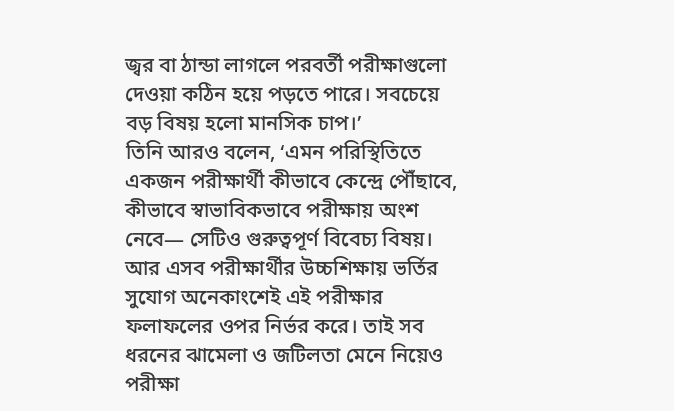জ্বর বা ঠান্ডা লাগলে পরবর্তী পরীক্ষাগুলো দেওয়া কঠিন হয়ে পড়তে পারে। সবচেয়ে বড় বিষয় হলো মানসিক চাপ।’
তিনি আরও বলেন, ‘এমন পরিস্থিতিতে একজন পরীক্ষার্থী কীভাবে কেন্দ্রে পৌঁছাবে, কীভাবে স্বাভাবিকভাবে পরীক্ষায় অংশ নেবে— সেটিও গুরুত্বপূর্ণ বিবেচ্য বিষয়। আর এসব পরীক্ষার্থীর উচ্চশিক্ষায় ভর্তির সুযোগ অনেকাংশেই এই পরীক্ষার ফলাফলের ওপর নির্ভর করে। তাই সব ধরনের ঝামেলা ও জটিলতা মেনে নিয়েও পরীক্ষা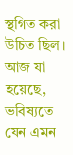স্থগিত করা উচিত ছিল। আজ যা হয়েছে, ভবিষ্যতে যেন এমন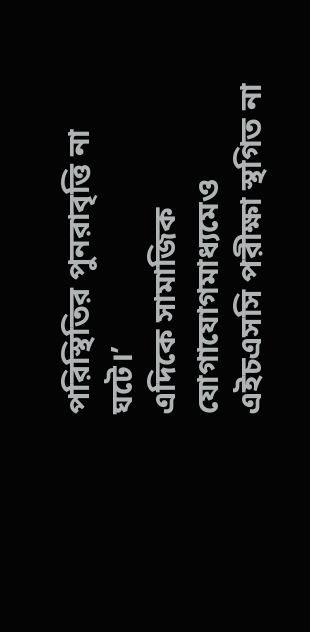পরিস্থিতির পুনরাবৃত্তি না ঘটে।’
এদিকে সামাজিক যোগাযোগমাধ্যমেও এইচএসসি পরীক্ষা স্থগিত না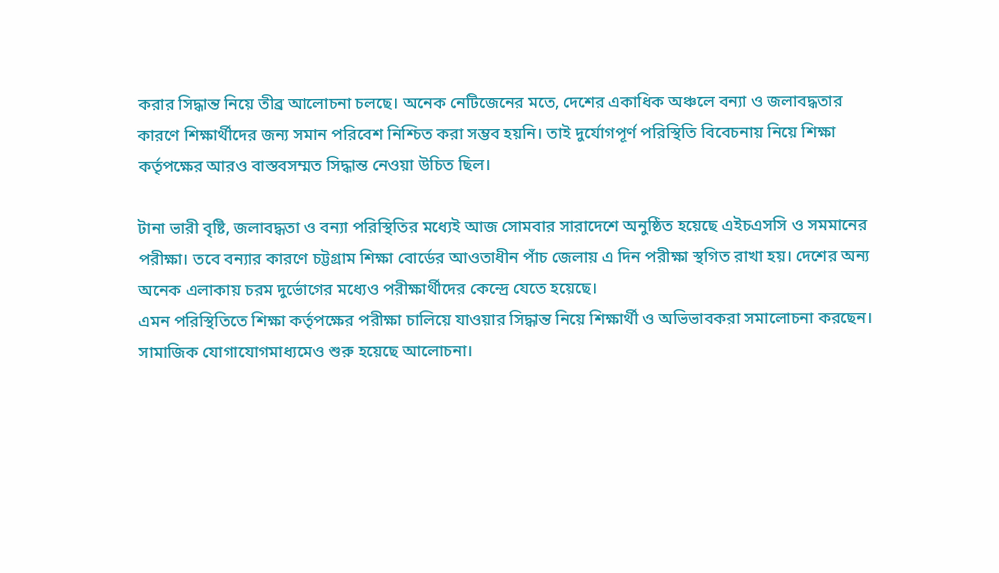করার সিদ্ধান্ত নিয়ে তীব্র আলোচনা চলছে। অনেক নেটিজেনের মতে, দেশের একাধিক অঞ্চলে বন্যা ও জলাবদ্ধতার কারণে শিক্ষার্থীদের জন্য সমান পরিবেশ নিশ্চিত করা সম্ভব হয়নি। তাই দুর্যোগপূর্ণ পরিস্থিতি বিবেচনায় নিয়ে শিক্ষা কর্তৃপক্ষের আরও বাস্তবসম্মত সিদ্ধান্ত নেওয়া উচিত ছিল।

টানা ভারী বৃষ্টি, জলাবদ্ধতা ও বন্যা পরিস্থিতির মধ্যেই আজ সোমবার সারাদেশে অনুষ্ঠিত হয়েছে এইচএসসি ও সমমানের পরীক্ষা। তবে বন্যার কারণে চট্টগ্রাম শিক্ষা বোর্ডের আওতাধীন পাঁচ জেলায় এ দিন পরীক্ষা স্থগিত রাখা হয়। দেশের অন্য অনেক এলাকায় চরম দুর্ভোগের মধ্যেও পরীক্ষার্থীদের কেন্দ্রে যেতে হয়েছে।
এমন পরিস্থিতিতে শিক্ষা কর্তৃপক্ষের পরীক্ষা চালিয়ে যাওয়ার সিদ্ধান্ত নিয়ে শিক্ষার্থী ও অভিভাবকরা সমালোচনা করছেন। সামাজিক যোগাযোগমাধ্যমেও শুরু হয়েছে আলোচনা।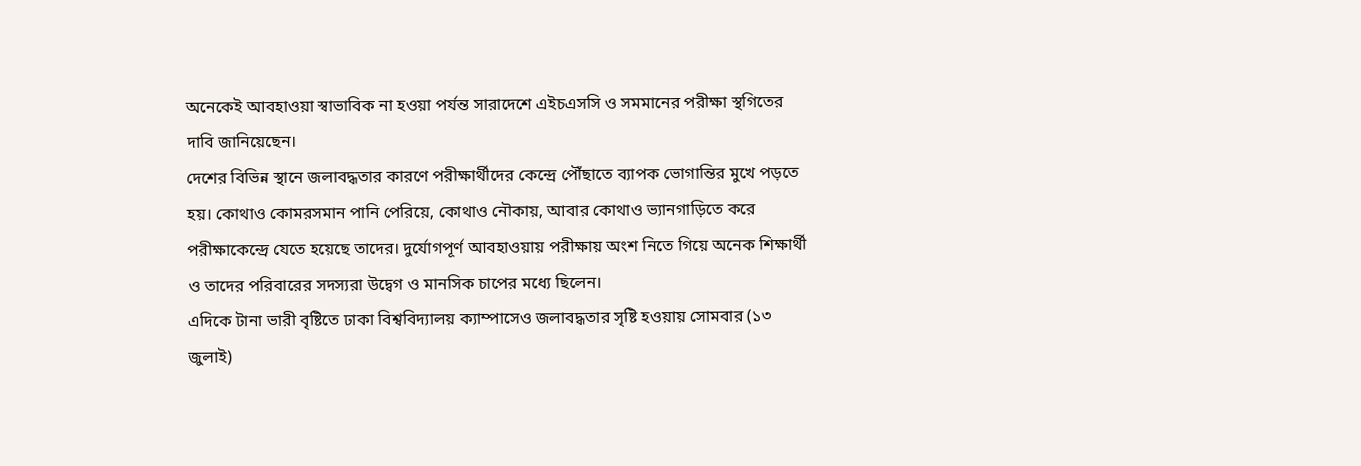অনেকেই আবহাওয়া স্বাভাবিক না হওয়া পর্যন্ত সারাদেশে এইচএসসি ও সমমানের পরীক্ষা স্থগিতের দাবি জানিয়েছেন।
দেশের বিভিন্ন স্থানে জলাবদ্ধতার কারণে পরীক্ষার্থীদের কেন্দ্রে পৌঁছাতে ব্যাপক ভোগান্তির মুখে পড়তে হয়। কোথাও কোমরসমান পানি পেরিয়ে, কোথাও নৌকায়, আবার কোথাও ভ্যানগাড়িতে করে পরীক্ষাকেন্দ্রে যেতে হয়েছে তাদের। দুর্যোগপূর্ণ আবহাওয়ায় পরীক্ষায় অংশ নিতে গিয়ে অনেক শিক্ষার্থী ও তাদের পরিবারের সদস্যরা উদ্বেগ ও মানসিক চাপের মধ্যে ছিলেন।
এদিকে টানা ভারী বৃষ্টিতে ঢাকা বিশ্ববিদ্যালয় ক্যাম্পাসেও জলাবদ্ধতার সৃষ্টি হওয়ায় সোমবার (১৩ জুলাই)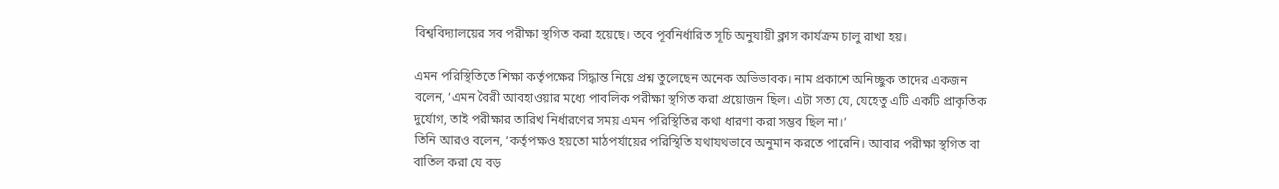বিশ্ববিদ্যালয়ের সব পরীক্ষা স্থগিত করা হয়েছে। তবে পূর্বনির্ধারিত সূচি অনুযায়ী ক্লাস কার্যক্রম চালু রাখা হয়।

এমন পরিস্থিতিতে শিক্ষা কর্তৃপক্ষের সিদ্ধান্ত নিয়ে প্রশ্ন তুলেছেন অনেক অভিভাবক। নাম প্রকাশে অনিচ্ছুক তাদের একজন বলেন, ‘এমন বৈরী আবহাওয়ার মধ্যে পাবলিক পরীক্ষা স্থগিত করা প্রয়োজন ছিল। এটা সত্য যে, যেহেতু এটি একটি প্রাকৃতিক দুর্যোগ, তাই পরীক্ষার তারিখ নির্ধারণের সময় এমন পরিস্থিতির কথা ধারণা করা সম্ভব ছিল না।’
তিনি আরও বলেন, ‘কর্তৃপক্ষও হয়তো মাঠপর্যায়ের পরিস্থিতি যথাযথভাবে অনুমান করতে পারেনি। আবার পরীক্ষা স্থগিত বা বাতিল করা যে বড়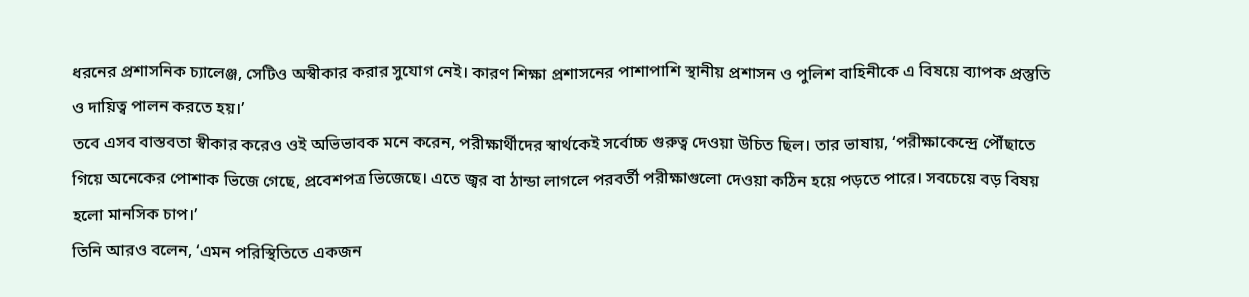ধরনের প্রশাসনিক চ্যালেঞ্জ, সেটিও অস্বীকার করার সুযোগ নেই। কারণ শিক্ষা প্রশাসনের পাশাপাশি স্থানীয় প্রশাসন ও পুলিশ বাহিনীকে এ বিষয়ে ব্যাপক প্রস্তুতি ও দায়িত্ব পালন করতে হয়।’
তবে এসব বাস্তবতা স্বীকার করেও ওই অভিভাবক মনে করেন, পরীক্ষার্থীদের স্বার্থকেই সর্বোচ্চ গুরুত্ব দেওয়া উচিত ছিল। তার ভাষায়, ‘পরীক্ষাকেন্দ্রে পৌঁছাতে গিয়ে অনেকের পোশাক ভিজে গেছে, প্রবেশপত্র ভিজেছে। এতে জ্বর বা ঠান্ডা লাগলে পরবর্তী পরীক্ষাগুলো দেওয়া কঠিন হয়ে পড়তে পারে। সবচেয়ে বড় বিষয় হলো মানসিক চাপ।’
তিনি আরও বলেন, ‘এমন পরিস্থিতিতে একজন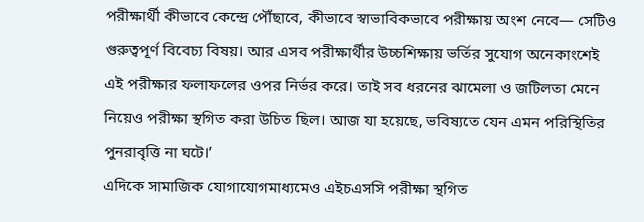পরীক্ষার্থী কীভাবে কেন্দ্রে পৌঁছাবে, কীভাবে স্বাভাবিকভাবে পরীক্ষায় অংশ নেবে— সেটিও গুরুত্বপূর্ণ বিবেচ্য বিষয়। আর এসব পরীক্ষার্থীর উচ্চশিক্ষায় ভর্তির সুযোগ অনেকাংশেই এই পরীক্ষার ফলাফলের ওপর নির্ভর করে। তাই সব ধরনের ঝামেলা ও জটিলতা মেনে নিয়েও পরীক্ষা স্থগিত করা উচিত ছিল। আজ যা হয়েছে, ভবিষ্যতে যেন এমন পরিস্থিতির পুনরাবৃত্তি না ঘটে।’
এদিকে সামাজিক যোগাযোগমাধ্যমেও এইচএসসি পরীক্ষা স্থগিত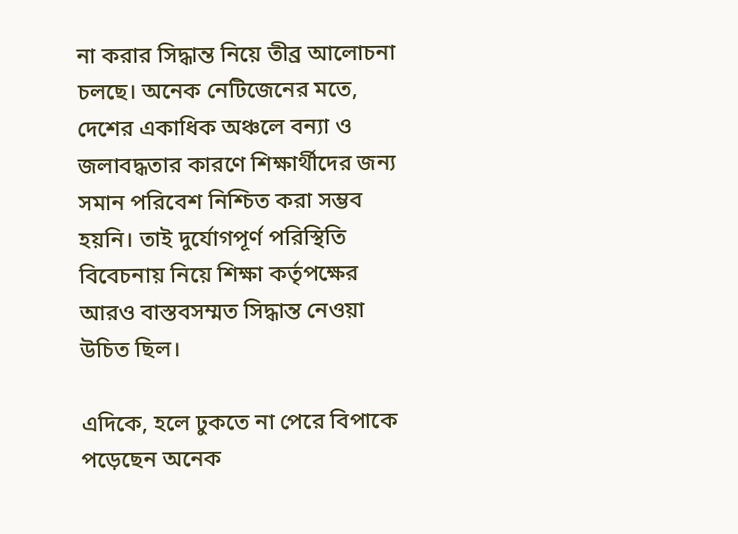না করার সিদ্ধান্ত নিয়ে তীব্র আলোচনা চলছে। অনেক নেটিজেনের মতে, দেশের একাধিক অঞ্চলে বন্যা ও জলাবদ্ধতার কারণে শিক্ষার্থীদের জন্য সমান পরিবেশ নিশ্চিত করা সম্ভব হয়নি। তাই দুর্যোগপূর্ণ পরিস্থিতি বিবেচনায় নিয়ে শিক্ষা কর্তৃপক্ষের আরও বাস্তবসম্মত সিদ্ধান্ত নেওয়া উচিত ছিল।

এদিকে, হলে ঢুকতে না পেরে বিপাকে পড়েছেন অনেক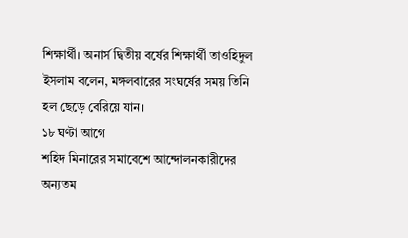শিক্ষার্থী। অনার্স দ্বিতীয় বর্ষের শিক্ষার্থী তাওহিদুল ইসলাম বলেন, মঙ্গলবারের সংঘর্ষের সময় তিনি হল ছেড়ে বেরিয়ে যান।
১৮ ঘণ্টা আগে
শহিদ মিনারের সমাবেশে আন্দোলনকারীদের অন্যতম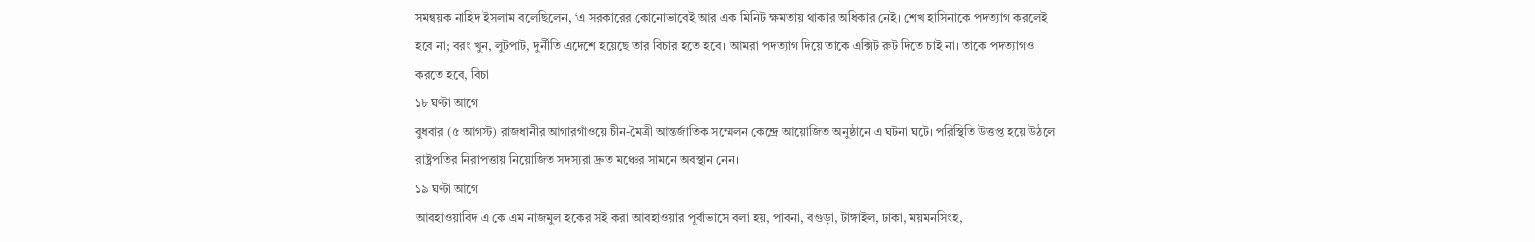সমন্বয়ক নাহিদ ইসলাম বলেছিলেন, ‘এ সরকারের কোনোভাবেই আর এক মিনিট ক্ষমতায় থাকার অধিকার নেই। শেখ হাসিনাকে পদত্যাগ করলেই হবে না; বরং খুন, লুটপাট, দুর্নীতি এদেশে হয়েছে তার বিচার হতে হবে। আমরা পদত্যাগ দিয়ে তাকে এক্সিট রুট দিতে চাই না। তাকে পদত্যাগও করতে হবে, বিচা
১৮ ঘণ্টা আগে
বুধবার (৫ আগস্ট) রাজধানীর আগারগাঁওয়ে চীন-মৈত্রী আন্তর্জাতিক সম্মেলন কেন্দ্রে আয়োজিত অনুষ্ঠানে এ ঘটনা ঘটে। পরিস্থিতি উত্তপ্ত হয়ে উঠলে রাষ্ট্রপতির নিরাপত্তায় নিয়োজিত সদস্যরা দ্রুত মঞ্চের সামনে অবস্থান নেন।
১৯ ঘণ্টা আগে
আবহাওয়াবিদ এ কে এম নাজমুল হকের সই করা আবহাওয়ার পূর্বাভাসে বলা হয়, পাবনা, বগুড়া, টাঙ্গাইল, ঢাকা, ময়মনসিংহ,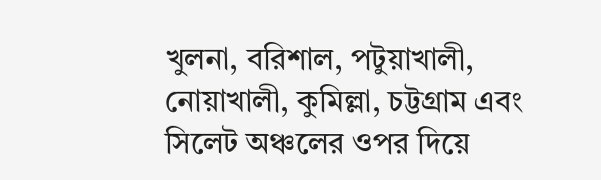খুলনা, বরিশাল, পটুয়াখালী, নোয়াখালী, কুমিল্লা, চট্টগ্রাম এবং সিলেট অঞ্চলের ওপর দিয়ে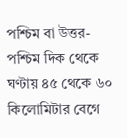পশ্চিম বা উত্তর-পশ্চিম দিক থেকে ঘণ্টায় ৪৫ থেকে ৬০ কিলোমিটার বেগে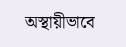অস্থায়ীভাবে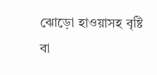ঝোড়ো হাওয়াসহ বৃষ্টি বা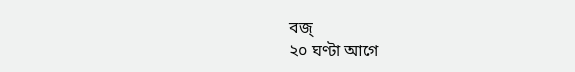বজ্
২০ ঘণ্টা আগে